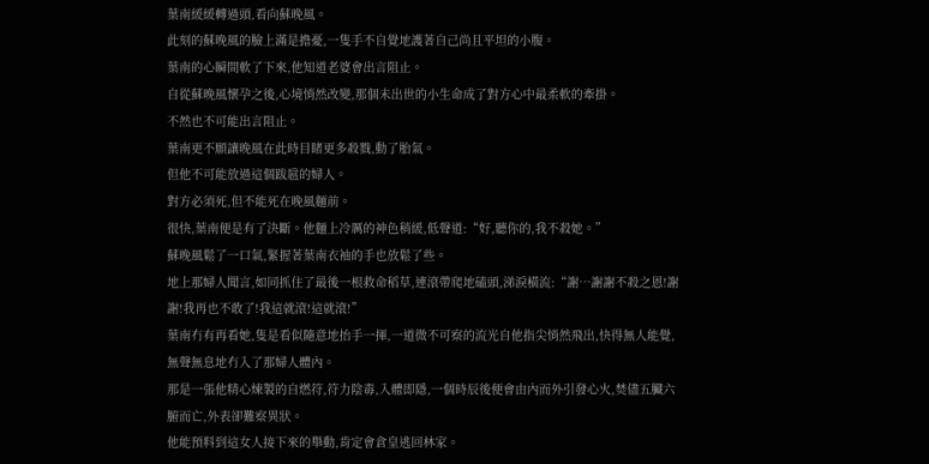葉南緩緩轉過頭,看向蘇晚風。
此刻的蘇晚風的臉上滿是擔憂,一隻手不自覺地護著自己尚且平坦的小腹。
葉南的心瞬間軟了下來,他知道老婆會出言阻止。
自從蘇晚風懷孕之後,心境悄然改變,那個未出世的小生命成了對方心中最柔軟的牽掛。
不然也不可能出言阻止。
葉南更不願讓晚風在此時目睹更多殺戮,動了胎氣。
但他不可能放過這個跋扈的婦人。
對方必須死,但不能死在晚風麵前。
很快,葉南便是有了決斷。他麵上冷厲的神色稍緩,低聲道:“好,聽你的,我不殺她。”
蘇晚風鬆了一口氣,緊握著葉南衣袖的手也放鬆了些。
地上那婦人聞言,如同抓住了最後一根救命稻草,連滾帶爬地磕頭,涕淚橫流:“謝…謝謝不殺之恩!謝謝!我再也不敢了!我這就滾!這就滾!”
葉南冇有再看她,隻是看似隨意地抬手一揮,一道微不可察的流光自他指尖悄然飛出,快得無人能覺,無聲無息地冇入了那婦人體內。
那是一張他精心煉製的自燃符,符力陰毒,入體即隱,一個時辰後便會由內而外引發心火,焚儘五臟六腑而亡,外表卻難察異狀。
他能預料到這女人接下來的舉動,肯定會倉皇逃回林家。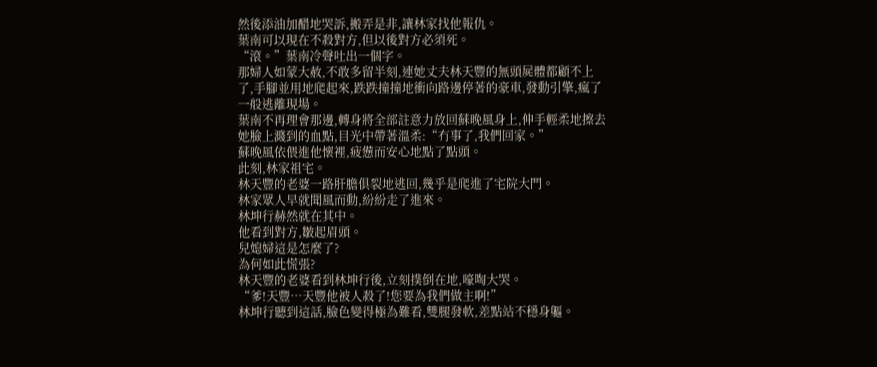然後添油加醋地哭訴,搬弄是非,讓林家找他報仇。
葉南可以現在不殺對方,但以後對方必須死。
“滾。”葉南冷聲吐出一個字。
那婦人如蒙大赦,不敢多留半刻,連她丈夫林天豐的無頭屍體都顧不上了,手腳並用地爬起來,跌跌撞撞地衝向路邊停著的豪車,發動引擎,瘋了一般逃離現場。
葉南不再理會那邊,轉身將全部註意力放回蘇晚風身上,伸手輕柔地擦去她臉上濺到的血點,目光中帶著溫柔:“冇事了,我們回家。”
蘇晚風依偎進他懷裡,疲憊而安心地點了點頭。
此刻,林家祖宅。
林天豐的老婆一路肝膽俱裂地逃回,幾乎是爬進了宅院大門。
林家眾人早就聞風而動,紛紛走了進來。
林坤行赫然就在其中。
他看到對方,皺起眉頭。
兒媳婦這是怎麼了?
為何如此慌張?
林天豐的老婆看到林坤行後,立刻撲倒在地,嚎啕大哭。
“爹!天豐…天豐他被人殺了!您要為我們做主啊!”
林坤行聽到這話,臉色變得極為難看,雙腿發軟,差點站不穩身軀。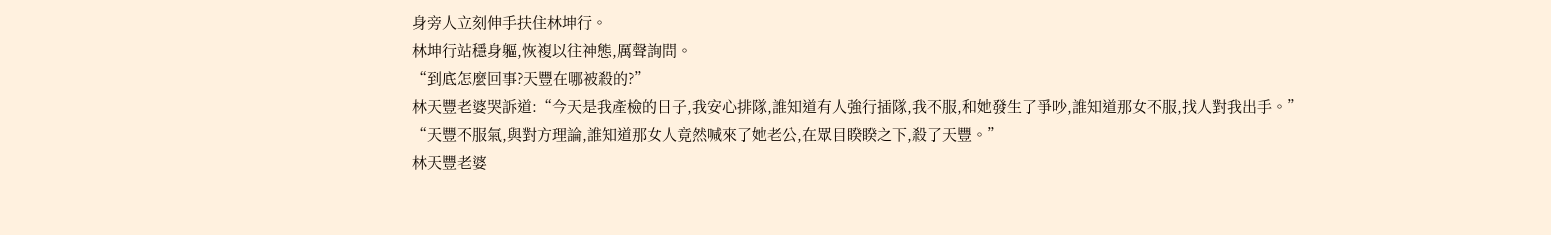身旁人立刻伸手扶住林坤行。
林坤行站穩身軀,恢複以往神態,厲聲詢問。
“到底怎麼回事?天豐在哪被殺的?”
林天豐老婆哭訴道:“今天是我產檢的日子,我安心排隊,誰知道有人強行插隊,我不服,和她發生了爭吵,誰知道那女不服,找人對我出手。”
“天豐不服氣,與對方理論,誰知道那女人竟然喊來了她老公,在眾目睽睽之下,殺了天豐。”
林天豐老婆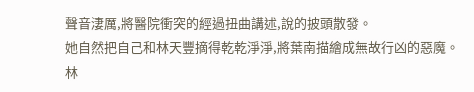聲音淒厲,將醫院衝突的經過扭曲講述,說的披頭散發。
她自然把自己和林天豐摘得乾乾淨淨,將葉南描繪成無故行凶的惡魔。
林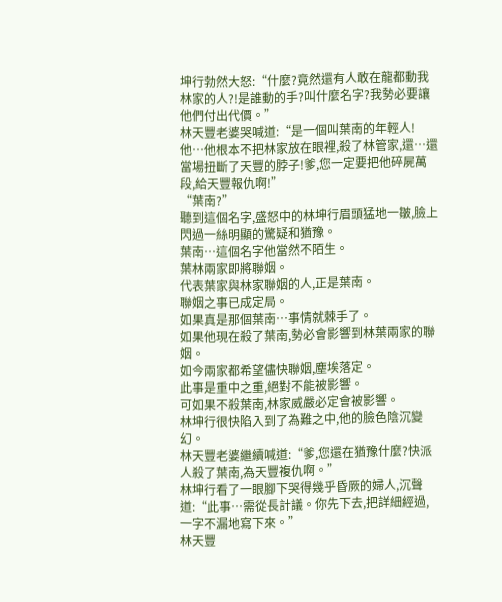坤行勃然大怒:“什麼?竟然還有人敢在龍都動我林家的人?!是誰動的手?叫什麼名字?我勢必要讓他們付出代價。”
林天豐老婆哭喊道:“是一個叫葉南的年輕人!他…他根本不把林家放在眼裡,殺了林管家,還…還當場扭斷了天豐的脖子!爹,您一定要把他碎屍萬段,給天豐報仇啊!”
“葉南?”
聽到這個名字,盛怒中的林坤行眉頭猛地一皺,臉上閃過一絲明顯的驚疑和猶豫。
葉南…這個名字他當然不陌生。
葉林兩家即將聯姻。
代表葉家與林家聯姻的人,正是葉南。
聯姻之事已成定局。
如果真是那個葉南…事情就棘手了。
如果他現在殺了葉南,勢必會影響到林葉兩家的聯姻。
如今兩家都希望儘快聯姻,塵埃落定。
此事是重中之重,絕對不能被影響。
可如果不殺葉南,林家威嚴必定會被影響。
林坤行很快陷入到了為難之中,他的臉色陰沉變幻。
林天豐老婆繼續喊道:“爹,您還在猶豫什麼?快派人殺了葉南,為天豐複仇啊。”
林坤行看了一眼腳下哭得幾乎昏厥的婦人,沉聲道:“此事…需從長計議。你先下去,把詳細經過,一字不漏地寫下來。”
林天豐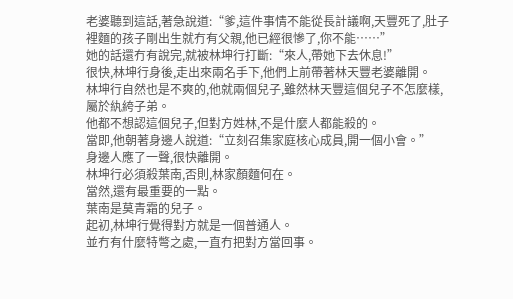老婆聽到這話,著急說道:“爹,這件事情不能從長計議啊,天豐死了,肚子裡麵的孩子剛出生就冇有父親,他已經很慘了,你不能……”
她的話還冇有說完,就被林坤行打斷:“來人,帶她下去休息!”
很快,林坤行身後,走出來兩名手下,他們上前帶著林天豐老婆離開。
林坤行自然也是不爽的,他就兩個兒子,雖然林天豐這個兒子不怎麼樣,屬於紈絝子弟。
他都不想認這個兒子,但對方姓林,不是什麼人都能殺的。
當即,他朝著身邊人說道:“立刻召集家庭核心成員,開一個小會。”
身邊人應了一聲,很快離開。
林坤行必須殺葉南,否則,林家顏麵何在。
當然,還有最重要的一點。
葉南是莫青霜的兒子。
起初,林坤行覺得對方就是一個普通人。
並冇有什麼特彆之處,一直冇把對方當回事。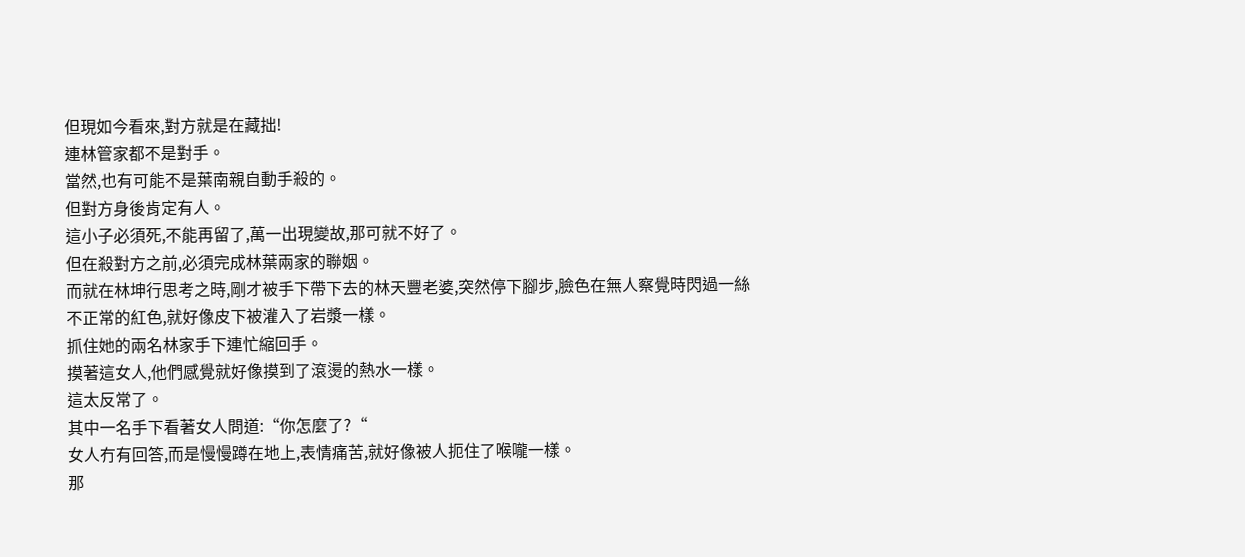但現如今看來,對方就是在藏拙!
連林管家都不是對手。
當然,也有可能不是葉南親自動手殺的。
但對方身後肯定有人。
這小子必須死,不能再留了,萬一出現變故,那可就不好了。
但在殺對方之前,必須完成林葉兩家的聯姻。
而就在林坤行思考之時,剛才被手下帶下去的林天豐老婆,突然停下腳步,臉色在無人察覺時閃過一絲不正常的紅色,就好像皮下被灌入了岩漿一樣。
抓住她的兩名林家手下連忙縮回手。
摸著這女人,他們感覺就好像摸到了滾燙的熱水一樣。
這太反常了。
其中一名手下看著女人問道:“你怎麼了?“
女人冇有回答,而是慢慢蹲在地上,表情痛苦,就好像被人扼住了喉嚨一樣。
那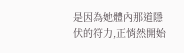是因為她體內那道隱伏的符力,正悄然開始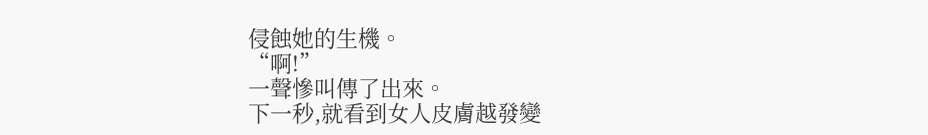侵蝕她的生機。
“啊!”
一聲慘叫傳了出來。
下一秒,就看到女人皮膚越發變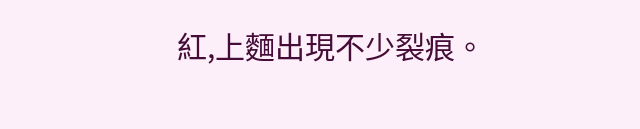紅,上麵出現不少裂痕。